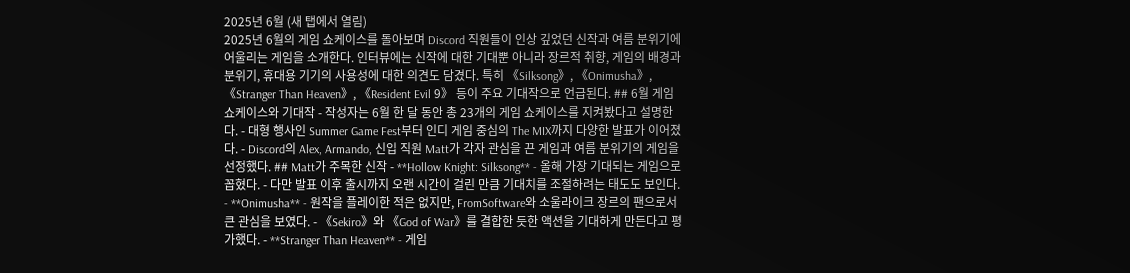2025년 6월 (새 탭에서 열림)
2025년 6월의 게임 쇼케이스를 돌아보며 Discord 직원들이 인상 깊었던 신작과 여름 분위기에 어울리는 게임을 소개한다. 인터뷰에는 신작에 대한 기대뿐 아니라 장르적 취향, 게임의 배경과 분위기, 휴대용 기기의 사용성에 대한 의견도 담겼다. 특히 《Silksong》, 《Onimusha》, 《Stranger Than Heaven》, 《Resident Evil 9》 등이 주요 기대작으로 언급된다. ## 6월 게임 쇼케이스와 기대작 - 작성자는 6월 한 달 동안 총 23개의 게임 쇼케이스를 지켜봤다고 설명한다. - 대형 행사인 Summer Game Fest부터 인디 게임 중심의 The MIX까지 다양한 발표가 이어졌다. - Discord의 Alex, Armando, 신입 직원 Matt가 각자 관심을 끈 게임과 여름 분위기의 게임을 선정했다. ## Matt가 주목한 신작 - **Hollow Knight: Silksong** - 올해 가장 기대되는 게임으로 꼽혔다. - 다만 발표 이후 출시까지 오랜 시간이 걸린 만큼 기대치를 조절하려는 태도도 보인다. - **Onimusha** - 원작을 플레이한 적은 없지만, FromSoftware와 소울라이크 장르의 팬으로서 큰 관심을 보였다. - 《Sekiro》와 《God of War》를 결합한 듯한 액션을 기대하게 만든다고 평가했다. - **Stranger Than Heaven** - 게임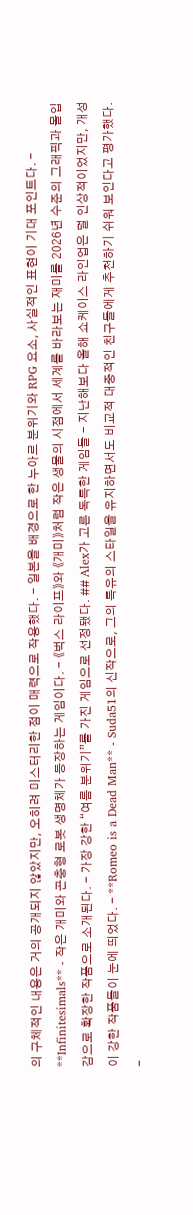의 구체적인 내용은 거의 공개되지 않았지만, 오히려 미스터리한 점이 매력으로 작용했다. - 일본을 배경으로 한 누아르 분위기와 RPG 요소, 사실적인 표현이 기대 포인트다. - **Infinitesimals** - 작은 개미와 곤충형 로봇 생명체가 등장하는 게임이다. - 《벅스 라이프》와 《개미》처럼 작은 생물의 시점에서 세계를 바라보는 재미를 2026년 수준의 그래픽과 몰입감으로 확장한 작품으로 소개된다. - 가장 강한 “여름 분위기”를 가진 게임으로 선정됐다. ## Alex가 고른 독특한 게임들 - 지난해보다 올해 쇼케이스 라인업은 덜 인상적이었지만, 개성이 강한 작품들이 눈에 띄었다. - **Romeo is a Dead Man** - Suda51의 신작으로, 그의 특유의 스타일을 유지하면서도 비교적 대중적인 친구들에게 추천하기 쉬워 보인다고 평가했다. -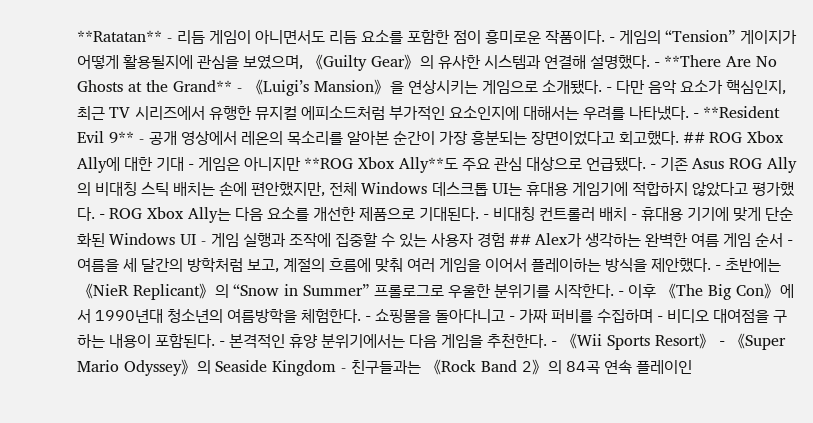**Ratatan** - 리듬 게임이 아니면서도 리듬 요소를 포함한 점이 흥미로운 작품이다. - 게임의 “Tension” 게이지가 어떻게 활용될지에 관심을 보였으며, 《Guilty Gear》의 유사한 시스템과 연결해 설명했다. - **There Are No Ghosts at the Grand** - 《Luigi’s Mansion》을 연상시키는 게임으로 소개됐다. - 다만 음악 요소가 핵심인지, 최근 TV 시리즈에서 유행한 뮤지컬 에피소드처럼 부가적인 요소인지에 대해서는 우려를 나타냈다. - **Resident Evil 9** - 공개 영상에서 레온의 목소리를 알아본 순간이 가장 흥분되는 장면이었다고 회고했다. ## ROG Xbox Ally에 대한 기대 - 게임은 아니지만 **ROG Xbox Ally**도 주요 관심 대상으로 언급됐다. - 기존 Asus ROG Ally의 비대칭 스틱 배치는 손에 편안했지만, 전체 Windows 데스크톱 UI는 휴대용 게임기에 적합하지 않았다고 평가했다. - ROG Xbox Ally는 다음 요소를 개선한 제품으로 기대된다. - 비대칭 컨트롤러 배치 - 휴대용 기기에 맞게 단순화된 Windows UI - 게임 실행과 조작에 집중할 수 있는 사용자 경험 ## Alex가 생각하는 완벽한 여름 게임 순서 - 여름을 세 달간의 방학처럼 보고, 계절의 흐름에 맞춰 여러 게임을 이어서 플레이하는 방식을 제안했다. - 초반에는 《NieR Replicant》의 “Snow in Summer” 프롤로그로 우울한 분위기를 시작한다. - 이후 《The Big Con》에서 1990년대 청소년의 여름방학을 체험한다. - 쇼핑몰을 돌아다니고 - 가짜 퍼비를 수집하며 - 비디오 대여점을 구하는 내용이 포함된다. - 본격적인 휴양 분위기에서는 다음 게임을 추천한다. - 《Wii Sports Resort》 - 《Super Mario Odyssey》의 Seaside Kingdom - 친구들과는 《Rock Band 2》의 84곡 연속 플레이인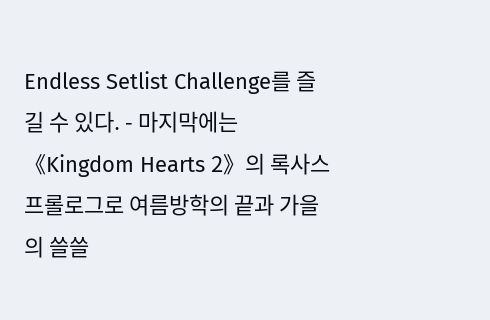Endless Setlist Challenge를 즐길 수 있다. - 마지막에는 《Kingdom Hearts 2》의 록사스 프롤로그로 여름방학의 끝과 가을의 쓸쓸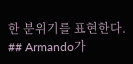한 분위기를 표현한다. ## Armando가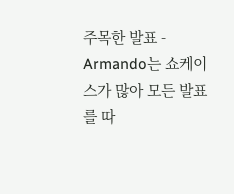주목한 발표 - Armando는 쇼케이스가 많아 모든 발표를 따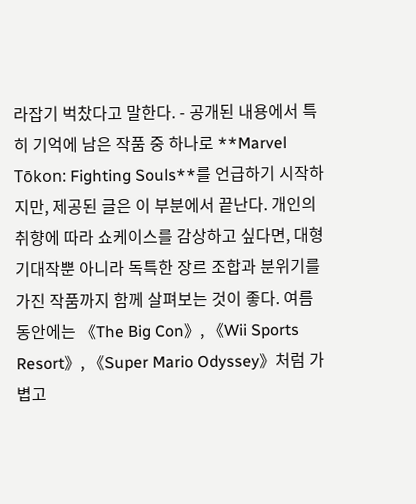라잡기 벅찼다고 말한다. - 공개된 내용에서 특히 기억에 남은 작품 중 하나로 **Marvel Tōkon: Fighting Souls**를 언급하기 시작하지만, 제공된 글은 이 부분에서 끝난다. 개인의 취향에 따라 쇼케이스를 감상하고 싶다면, 대형 기대작뿐 아니라 독특한 장르 조합과 분위기를 가진 작품까지 함께 살펴보는 것이 좋다. 여름 동안에는 《The Big Con》, 《Wii Sports Resort》, 《Super Mario Odyssey》처럼 가볍고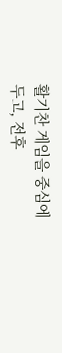활기찬 게임을 중심에 두고, 전후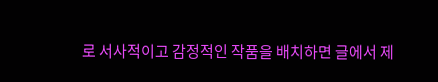로 서사적이고 감정적인 작품을 배치하면 글에서 제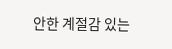안한 계절감 있는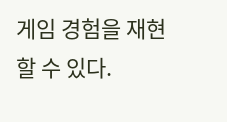게임 경험을 재현할 수 있다.